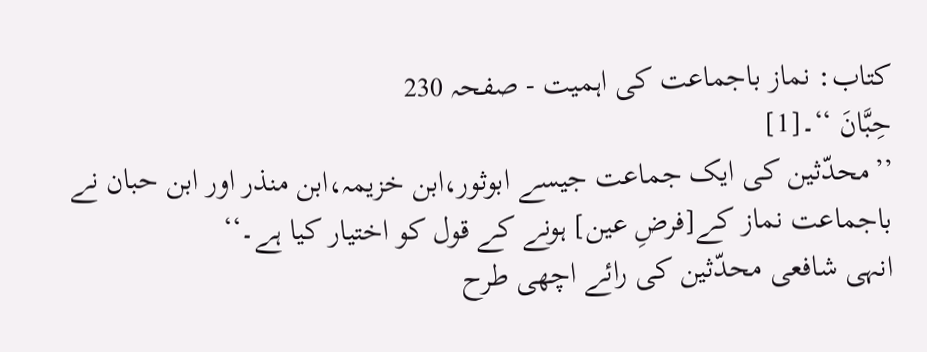کتاب: نماز باجماعت کی اہمیت - صفحہ 230
حِبَّانَ ‘‘۔[1]
’’محدّثین کی ایک جماعت جیسے ابوثور،ابن خزیمہ،ابن منذر اور ابن حبان نے باجماعت نماز کے[فرضِ عین] ہونے کے قول کو اختیار کیا ہے۔‘‘
انہی شافعی محدّثین کی رائے اچھی طرح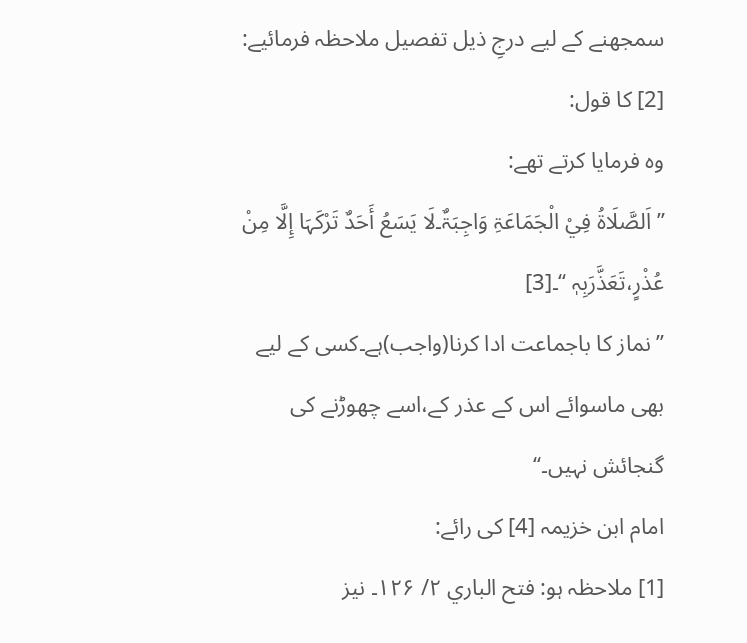سمجھنے کے لیے درجِ ذیل تفصیل ملاحظہ فرمائیے:
[2] کا قول:
وہ فرمایا کرتے تھے:
’’ اَلصَّلَاۃُ فِيْ الْجَمَاعَۃِ وَاجِبَۃٌ۔لَا یَسَعُ أَحَدٌ تَرْکَہَا إِلَّا مِنْ عُذْرٍ،تَعَذَّرَبِہٖ ‘‘۔[3]
’’نماز کا باجماعت ادا کرنا(واجب)ہے۔کسی کے لیے بھی ماسوائے اس کے عذر کے،اسے چھوڑنے کی گنجائش نہیں۔‘‘
امام ابن خزیمہ [4] کی رائے:
[1] ملاحظہ ہو: فتح الباري ۲/ ۱۲۶۔ نیز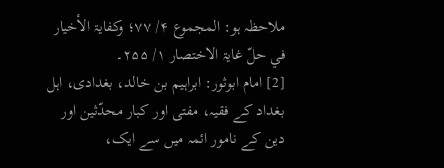ملاحظہ ہو: المجموع ۴/ ۷۷؛ وکفایۃ الأخیار في حلّ غایۃ الاختصار ۱/ ۲۵۵۔
[2] امام ابوثور: ابراہیم بن خالد، بغدادی، اہل بغداد کے فقیہ، مفتی اور کبار محدّثین اور دین کے نامور ائمہ میں سے ایک،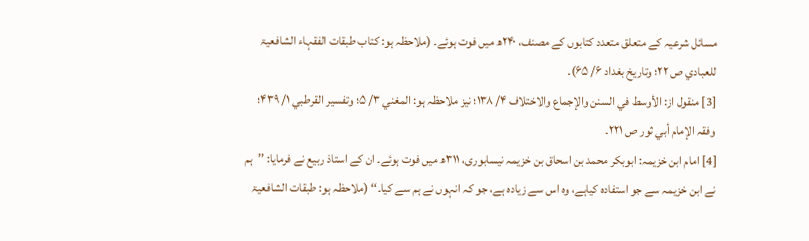مسائل شرعیہ کے متعلق متعدد کتابوں کے مصنف، ۲۴۰ھ میں فوت ہوئے۔ (ملاحظہ ہو: کتاب طبقات الفقہاء الشافعیۃ للعبادي ص ۲۲؛ وتاریخ بغداد ۶/ ۶۵)۔
[3] منقول از: الأوسط في السنن والإجماع والاختلاف ۴/ ۱۳۸؛ نیز ملاحظہ ہو: المغني ۳/ ۵؛ وتفسیر القرطبي ۱/ ۴۳۹؛ وفقہ الإمام أبي ثور ص ۲۲۱۔
[4] امام ابن خزیمہ: ابوبکر محمد بن اسحاق بن خزیمہ نیسابوری، ۳۱۱ھ میں فوت ہوئے۔ ان کے استاذ ربیع نے فرمایا: ’’ہم نے ابن خزیمہ سے جو استفادہ کیاہے، وہ اس سے زیادہ ہے، جو کہ انہوں نے ہم سے کیا۔‘‘ (ملاحظہ ہو: طبقات الشافعیۃ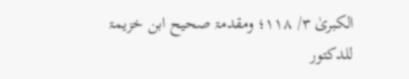الکبریٰ ۳/ ۱۱۸؛ ومقدمۃ صحیح ابن خزیمۃ للدکتور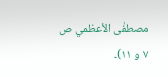مصطفٰی الأعظمي ص ۷ و ۱۱)۔